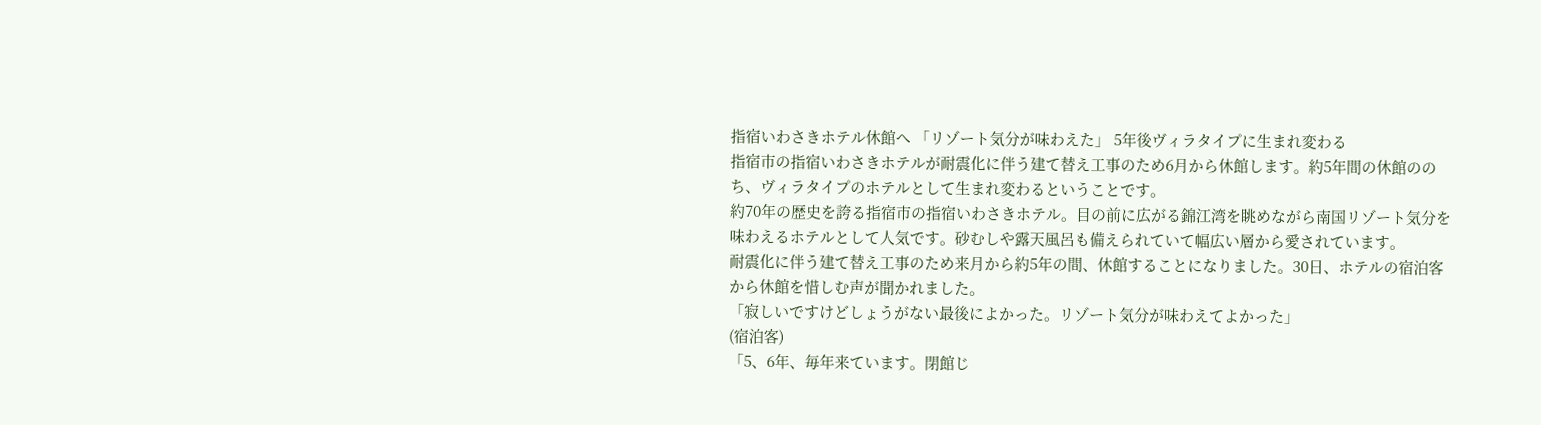指宿いわさきホテル休館へ 「リゾート気分が味わえた」 5年後ヴィラタイプに生まれ変わる
指宿市の指宿いわさきホテルが耐震化に伴う建て替え工事のため6月から休館します。約5年間の休館ののち、ヴィラタイプのホテルとして生まれ変わるということです。
約70年の歴史を誇る指宿市の指宿いわさきホテル。目の前に広がる錦江湾を眺めながら南国リゾート気分を味わえるホテルとして人気です。砂むしや露天風呂も備えられていて幅広い層から愛されています。
耐震化に伴う建て替え工事のため来月から約5年の間、休館することになりました。30日、ホテルの宿泊客から休館を惜しむ声が聞かれました。
「寂しいですけどしょうがない最後によかった。リゾート気分が味わえてよかった」
(宿泊客)
「5、6年、毎年来ています。閉館じ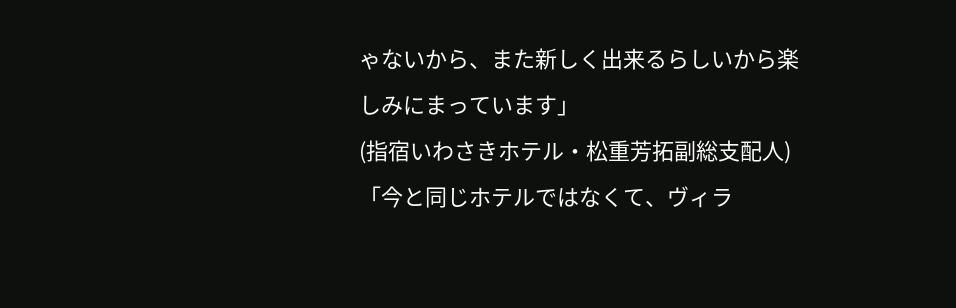ゃないから、また新しく出来るらしいから楽しみにまっています」
(指宿いわさきホテル・松重芳拓副総支配人)
「今と同じホテルではなくて、ヴィラ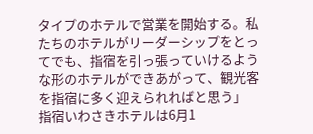タイプのホテルで営業を開始する。私たちのホテルがリーダーシップをとってでも、指宿を引っ張っていけるような形のホテルができあがって、観光客を指宿に多く迎えられればと思う」
指宿いわさきホテルは6月1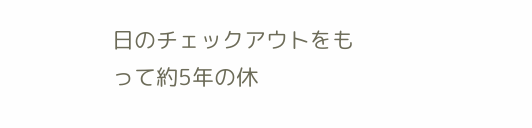日のチェックアウトをもって約5年の休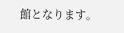館となります。